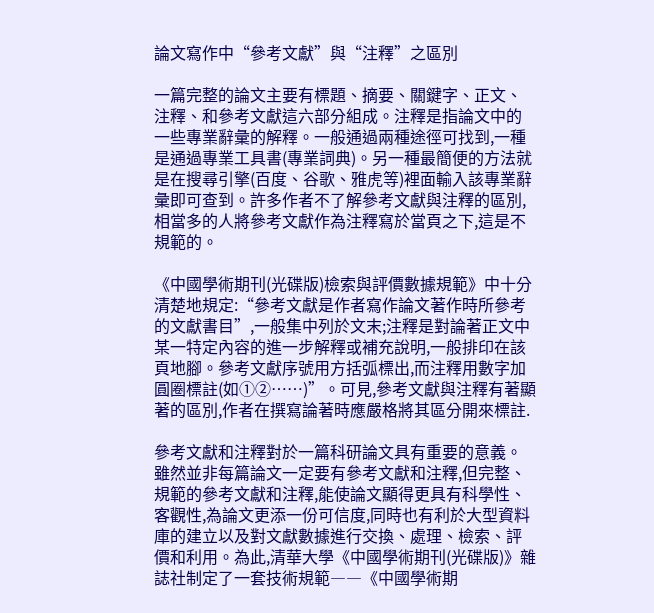論文寫作中“參考文獻”與“注釋”之區別

一篇完整的論文主要有標題、摘要、關鍵字、正文、注釋、和參考文獻這六部分組成。注釋是指論文中的一些專業辭彙的解釋。一般通過兩種途徑可找到,一種是通過專業工具書(專業詞典)。另一種最簡便的方法就是在搜尋引擎(百度、谷歌、雅虎等)裡面輸入該專業辭彙即可查到。許多作者不了解參考文獻與注釋的區別,相當多的人將參考文獻作為注釋寫於當頁之下,這是不規範的。

《中國學術期刊(光碟版)檢索與評價數據規範》中十分清楚地規定:“參考文獻是作者寫作論文著作時所參考的文獻書目”,一般集中列於文末;注釋是對論著正文中某一特定內容的進一步解釋或補充說明,一般排印在該頁地腳。參考文獻序號用方括弧標出,而注釋用數字加圓圈標註(如①②……)”。可見,參考文獻與注釋有著顯著的區別,作者在撰寫論著時應嚴格將其區分開來標註.

參考文獻和注釋對於一篇科研論文具有重要的意義。雖然並非每篇論文一定要有參考文獻和注釋,但完整、規範的參考文獻和注釋,能使論文顯得更具有科學性、客觀性,為論文更添一份可信度,同時也有利於大型資料庫的建立以及對文獻數據進行交換、處理、檢索、評價和利用。為此,清華大學《中國學術期刊(光碟版)》雜誌社制定了一套技術規範――《中國學術期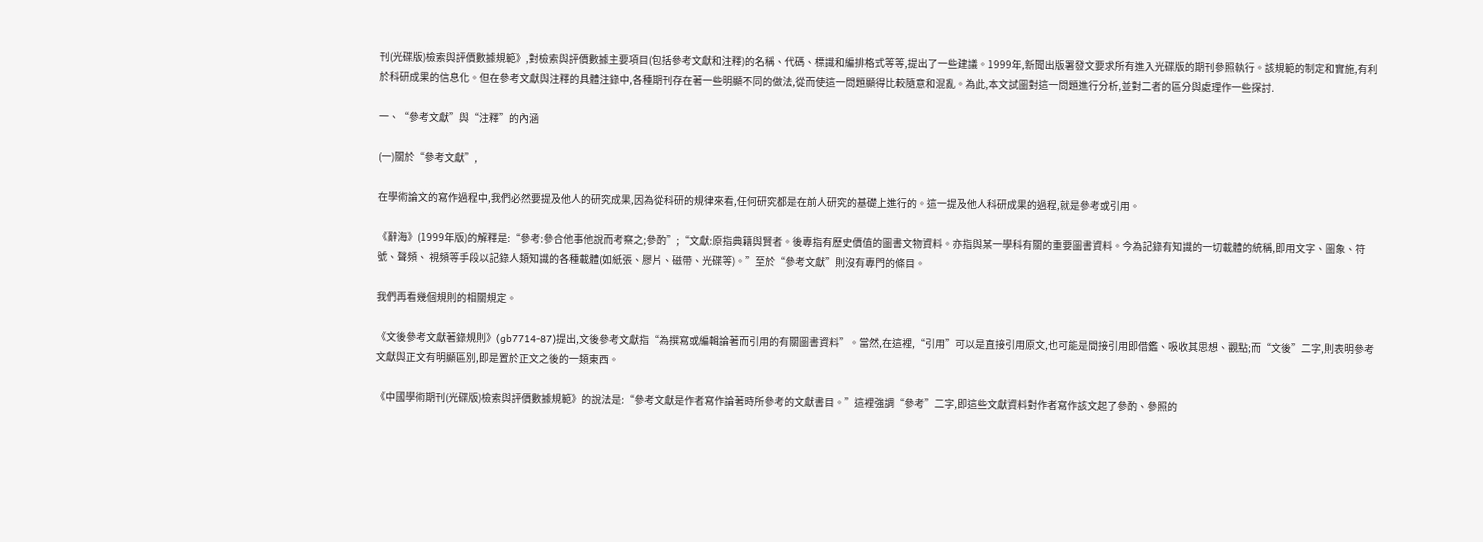刊(光碟版)檢索與評價數據規範》,對檢索與評價數據主要項目(包括參考文獻和注釋)的名稱、代碼、標識和編排格式等等,提出了一些建議。1999年,新聞出版署發文要求所有進入光碟版的期刊參照執行。該規範的制定和實施,有利於科研成果的信息化。但在參考文獻與注釋的具體注錄中,各種期刊存在著一些明顯不同的做法,從而使這一問題顯得比較隨意和混亂。為此,本文試圖對這一問題進行分析,並對二者的區分與處理作一些探討.

一、“參考文獻”與“注釋”的內涵

(一)關於“參考文獻”,

在學術論文的寫作過程中,我們必然要提及他人的研究成果,因為從科研的規律來看,任何研究都是在前人研究的基礎上進行的。這一提及他人科研成果的過程,就是參考或引用。

《辭海》(1999年版)的解釋是:“參考:參合他事他說而考察之;參酌”;“文獻:原指典籍與賢者。後專指有歷史價值的圖書文物資料。亦指與某一學科有關的重要圖書資料。今為記錄有知識的一切載體的統稱,即用文字、圖象、符號、聲頻、 視頻等手段以記錄人類知識的各種載體(如紙張、膠片、磁帶、光碟等)。”至於“參考文獻”則沒有專門的條目。

我們再看幾個規則的相關規定。

《文後參考文獻著錄規則》(gb7714-87)提出,文後參考文獻指“為撰寫或編輯論著而引用的有關圖書資料”。當然,在這裡,“引用”可以是直接引用原文,也可能是間接引用即借鑑、吸收其思想、觀點;而“文後”二字,則表明參考文獻與正文有明顯區別,即是置於正文之後的一類東西。

《中國學術期刊(光碟版)檢索與評價數據規範》的說法是:“參考文獻是作者寫作論著時所參考的文獻書目。”這裡強調“參考”二字,即這些文獻資料對作者寫作該文起了參酌、參照的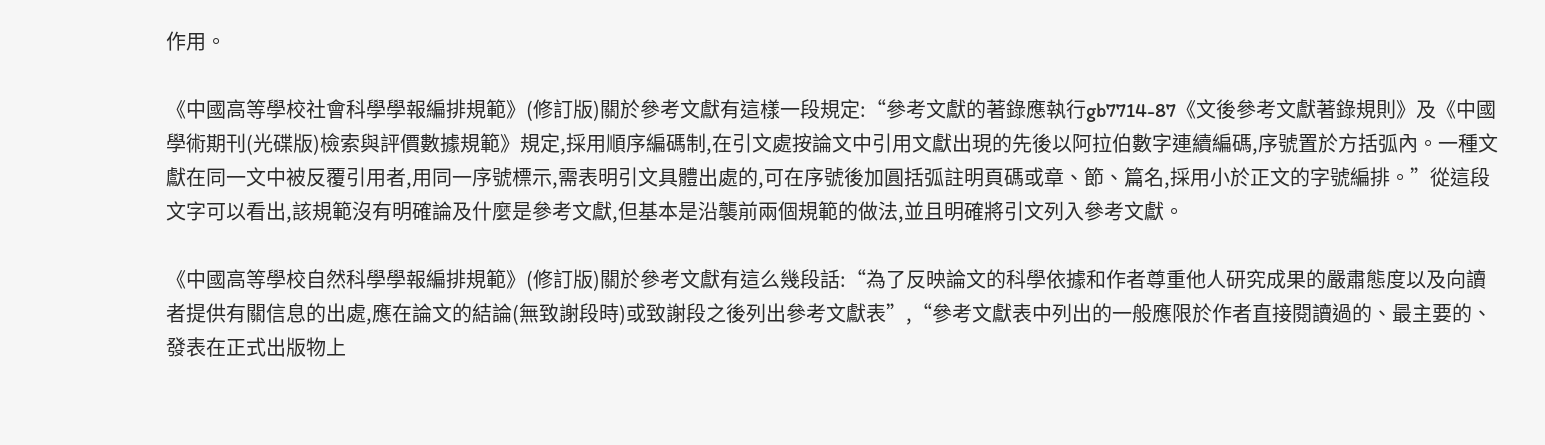作用。

《中國高等學校社會科學學報編排規範》(修訂版)關於參考文獻有這樣一段規定:“參考文獻的著錄應執行gb7714-87《文後參考文獻著錄規則》及《中國學術期刊(光碟版)檢索與評價數據規範》規定,採用順序編碼制,在引文處按論文中引用文獻出現的先後以阿拉伯數字連續編碼,序號置於方括弧內。一種文獻在同一文中被反覆引用者,用同一序號標示,需表明引文具體出處的,可在序號後加圓括弧註明頁碼或章、節、篇名,採用小於正文的字號編排。”從這段文字可以看出,該規範沒有明確論及什麼是參考文獻,但基本是沿襲前兩個規範的做法,並且明確將引文列入參考文獻。

《中國高等學校自然科學學報編排規範》(修訂版)關於參考文獻有這么幾段話:“為了反映論文的科學依據和作者尊重他人研究成果的嚴肅態度以及向讀者提供有關信息的出處,應在論文的結論(無致謝段時)或致謝段之後列出參考文獻表”,“參考文獻表中列出的一般應限於作者直接閱讀過的、最主要的、發表在正式出版物上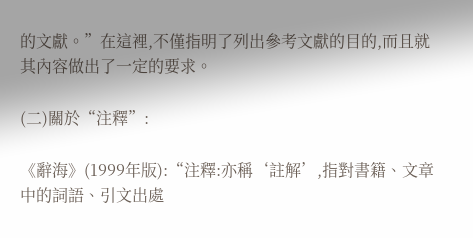的文獻。”在這裡,不僅指明了列出參考文獻的目的,而且就其內容做出了一定的要求。

(二)關於“注釋”:

《辭海》(1999年版):“注釋:亦稱‘註解’,指對書籍、文章中的詞語、引文出處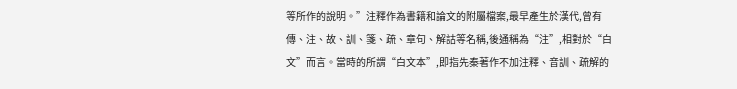等所作的說明。”注釋作為書籍和論文的附屬檔案,最早產生於漢代,曾有傳、注、故、訓、箋、疏、章句、解詁等名稱,後通稱為“注”,相對於“白文”而言。當時的所謂“白文本”,即指先秦著作不加注釋、音訓、疏解的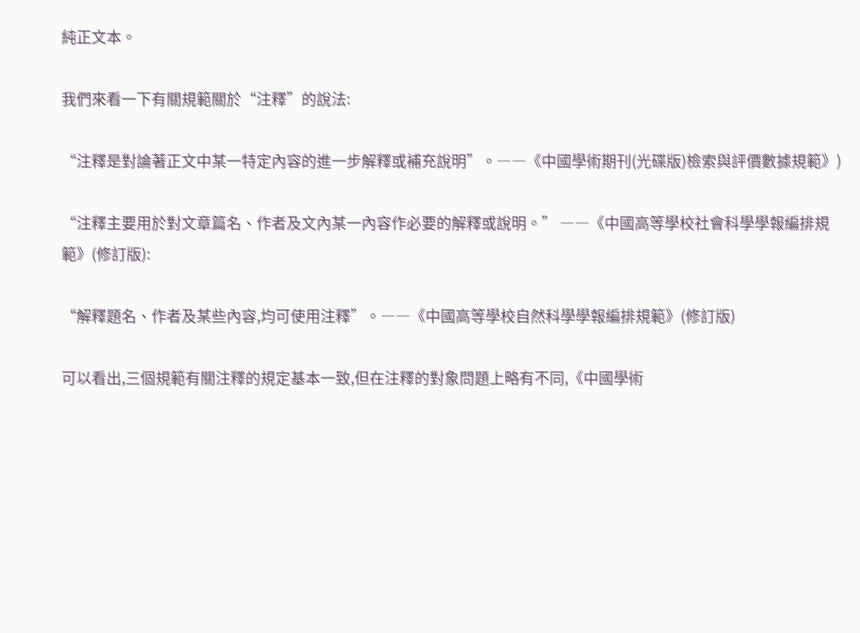純正文本。

我們來看一下有關規範關於“注釋”的說法:

“注釋是對論著正文中某一特定內容的進一步解釋或補充說明”。――《中國學術期刊(光碟版)檢索與評價數據規範》)

“注釋主要用於對文章篇名、作者及文內某一內容作必要的解釋或說明。” ――《中國高等學校社會科學學報編排規範》(修訂版):

“解釋題名、作者及某些內容,均可使用注釋”。――《中國高等學校自然科學學報編排規範》(修訂版)

可以看出,三個規範有關注釋的規定基本一致,但在注釋的對象問題上略有不同,《中國學術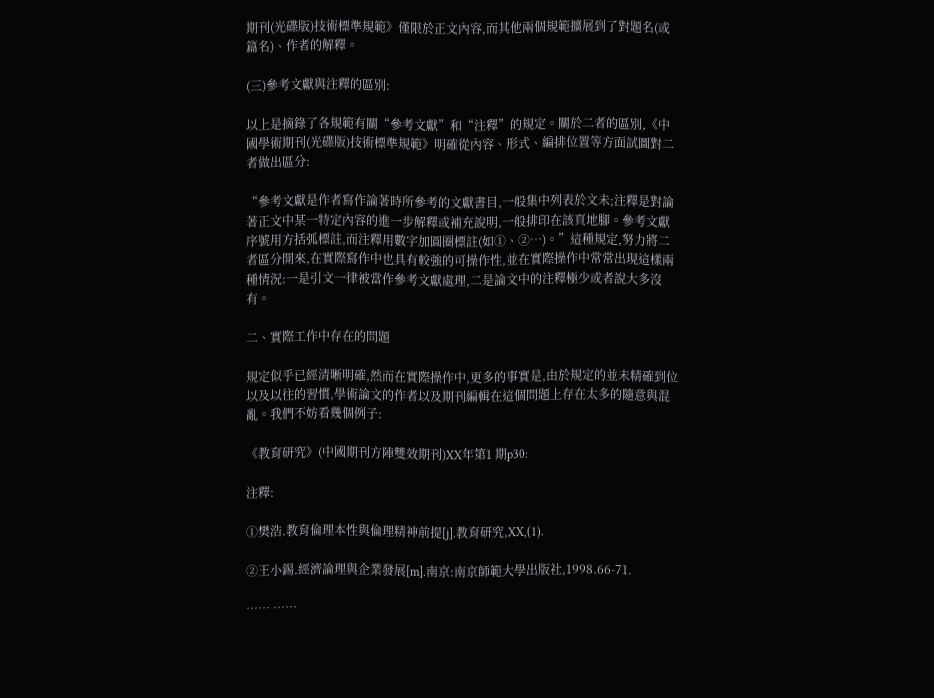期刊(光碟版)技術標準規範》僅限於正文內容,而其他兩個規範擴展到了對題名(或篇名)、作者的解釋。

(三)參考文獻與注釋的區別:

以上是摘錄了各規範有關“參考文獻”和“注釋”的規定。關於二者的區別,《中國學術期刊(光碟版)技術標準規範》明確從內容、形式、編排位置等方面試圖對二者做出區分:

“參考文獻是作者寫作論著時所參考的文獻書目,一般集中列表於文未;注釋是對論著正文中某一特定內容的進一步解釋或補充說明,一般排印在該頁地腳。參考文獻序號用方括弧標註,而注釋用數字加圓圈標註(如①、②…)。”這種規定,努力將二者區分開來,在實際寫作中也具有較強的可操作性,並在實際操作中常常出現這樣兩種情況:一是引文一律被當作參考文獻處理,二是論文中的注釋極少或者說大多沒有。

二、實際工作中存在的問題

規定似乎已經清晰明確,然而在實際操作中,更多的事實是,由於規定的並未精確到位以及以往的習慣,學術論文的作者以及期刊編輯在這個問題上存在太多的隨意與混亂。我們不妨看幾個例子:

《教育研究》(中國期刊方陣雙效期刊)XX年第1 期p30:

注釋:

①樊浩.教育倫理本性與倫理精神前提[j].教育研究,XX,(1).

②王小錫.經濟論理與企業發展[m].南京:南京師範大學出版社,1998.66-71.

…… ……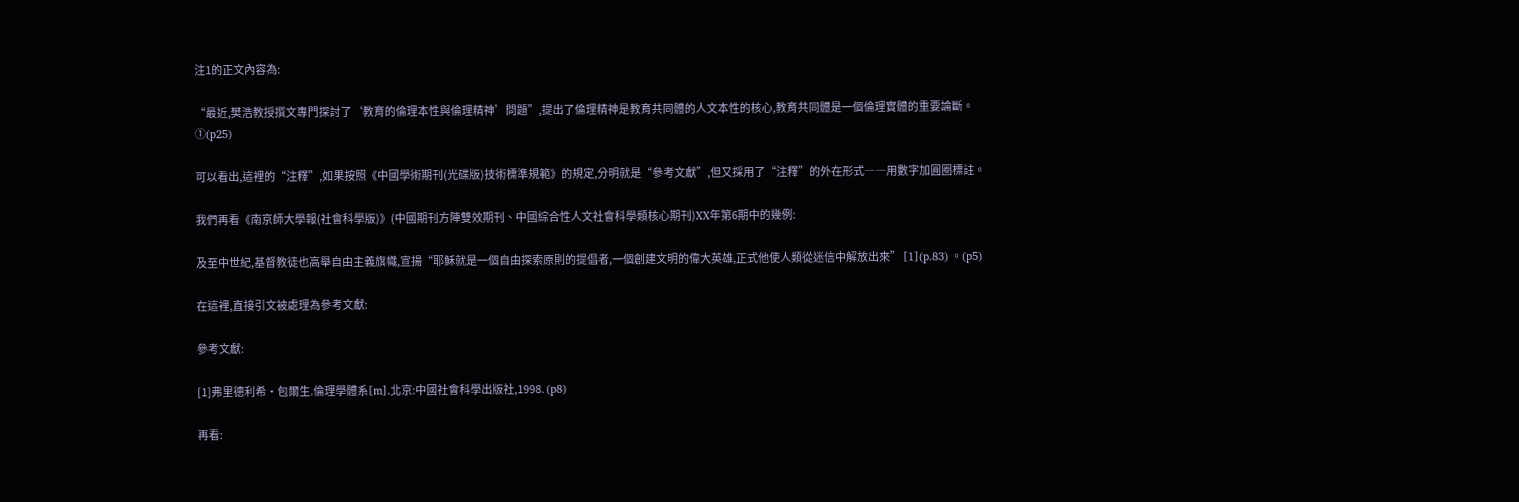注1的正文內容為:

“最近,樊浩教授撰文專門探討了‘教育的倫理本性與倫理精神’問題”,提出了倫理精神是教育共同體的人文本性的核心,教育共同體是一個倫理實體的重要論斷。①(p25)

可以看出,這裡的“注釋”,如果按照《中國學術期刊(光碟版)技術標準規範》的規定,分明就是“參考文獻”,但又採用了“注釋”的外在形式――用數字加圓圈標註。

我們再看《南京師大學報(社會科學版)》(中國期刊方陣雙效期刊、中國綜合性人文社會科學類核心期刊)XX年第6期中的幾例:

及至中世紀,基督教徒也高舉自由主義旗幟,宣揚“耶穌就是一個自由探索原則的提倡者,一個創建文明的偉大英雄,正式他使人類從迷信中解放出來” [1](p.83) 。(p5)

在這裡,直接引文被處理為參考文獻:

參考文獻:

[1]弗里德利希·包爾生.倫理學體系[m].北京:中國社會科學出版社,1998. (p8)

再看: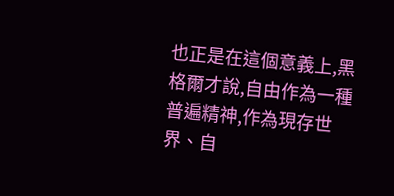也正是在這個意義上,黑格爾才說,自由作為一種普遍精神,作為現存世界、自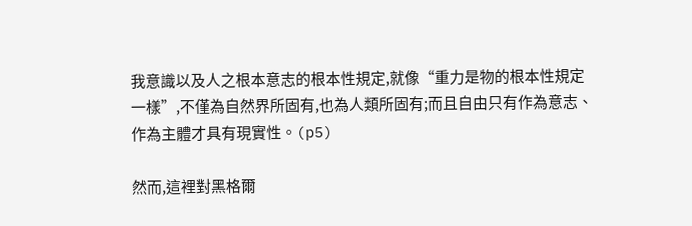我意識以及人之根本意志的根本性規定,就像“重力是物的根本性規定一樣”,不僅為自然界所固有,也為人類所固有;而且自由只有作為意志、作為主體才具有現實性。(p5)

然而,這裡對黑格爾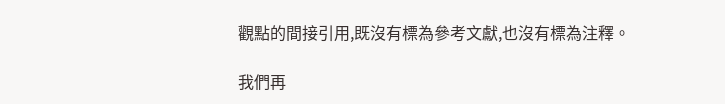觀點的間接引用,既沒有標為參考文獻,也沒有標為注釋。

我們再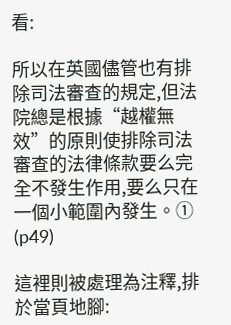看:

所以在英國儘管也有排除司法審查的規定,但法院總是根據“越權無效”的原則使排除司法審查的法律條款要么完全不發生作用,要么只在一個小範圍內發生。① (p49)

這裡則被處理為注釋,排於當頁地腳: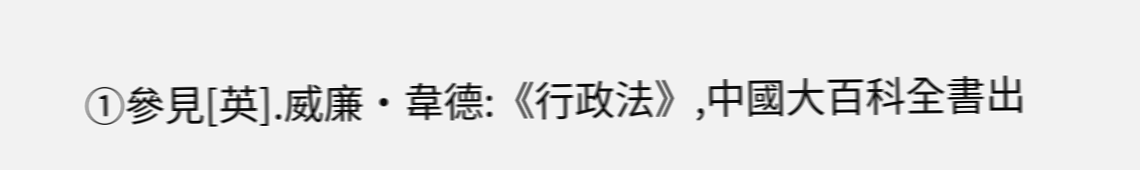①參見[英].威廉·韋德:《行政法》,中國大百科全書出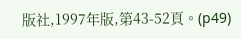版社,1997年版,第43-52頁。(p49)